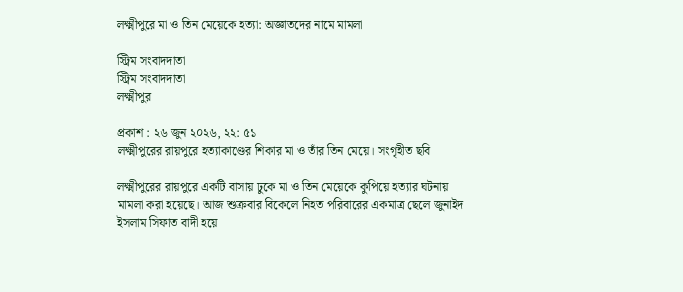লক্ষ্মীপুরে মা ও তিন মেয়েকে হত্যা: অজ্ঞাতদের নামে মামলা

স্ট্রিম সংবাদদাতা
স্ট্রিম সংবাদদাতা
লক্ষ্মীপুর

প্রকাশ : ২৬ জুন ২০২৬, ২২: ৫১
লক্ষ্মীপুরের রায়পুরে হত্যাকাণ্ডের শিকার মা ও তাঁর তিন মেয়ে। সংগৃহীত ছবি

লক্ষ্মীপুরের রায়পুরে একটি বাসায় ঢুকে মা ও তিন মেয়েকে কুপিয়ে হত্যার ঘটনায় মামলা করা হয়েছে। আজ শুক্রবার বিকেলে নিহত পরিবারের একমাত্র ছেলে জুনাইদ ইসলাম সিফাত বাদী হয়ে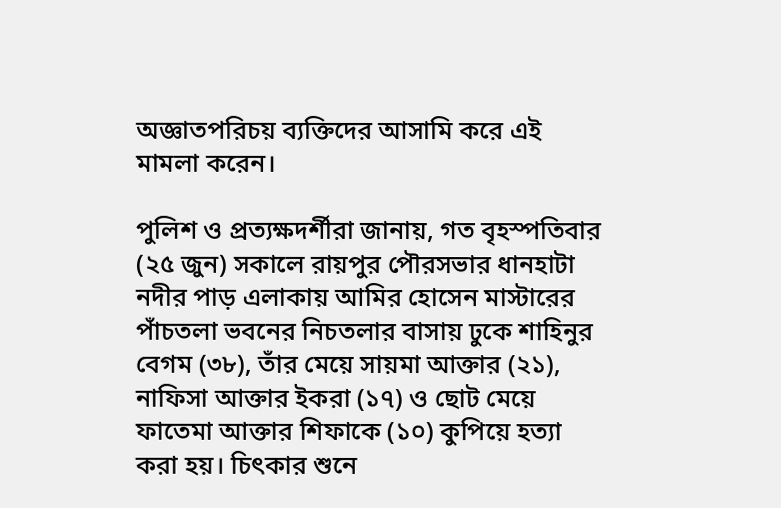অজ্ঞাতপরিচয় ব্যক্তিদের আসামি করে এই মামলা করেন।

পুলিশ ও প্রত্যক্ষদর্শীরা জানায়, গত বৃহস্পতিবার (২৫ জুন) সকালে রায়পুর পৌরসভার ধানহাটা নদীর পাড় এলাকায় আমির হোসেন মাস্টারের পাঁচতলা ভবনের নিচতলার বাসায় ঢুকে শাহিনুর বেগম (৩৮), তাঁর মেয়ে সায়মা আক্তার (২১), নাফিসা আক্তার ইকরা (১৭) ও ছোট মেয়ে ফাতেমা আক্তার শিফাকে (১০) কুপিয়ে হত্যা করা হয়। চিৎকার শুনে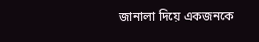জানালা দিয়ে একজনকে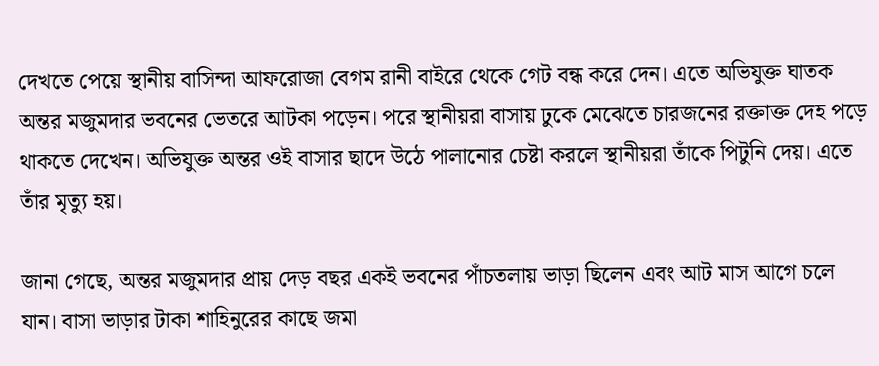দেখতে পেয়ে স্থানীয় বাসিন্দা আফরোজা বেগম রানী বাইরে থেকে গেট বন্ধ করে দেন। এতে অভিযুক্ত ঘাতক অন্তর মজুমদার ভবনের ভেতরে আটকা পড়েন। পরে স্থানীয়রা বাসায় ঢুকে মেঝেতে চারজনের রক্তাক্ত দেহ পড়ে থাকতে দেখেন। অভিযুক্ত অন্তর ওই বাসার ছাদে উঠে পালানোর চেষ্টা করলে স্থানীয়রা তাঁকে পিটুনি দেয়। এতে তাঁর মৃত্যু হয়।

জানা গেছে, অন্তর মজুমদার প্রায় দেড় বছর একই ভবনের পাঁচতলায় ভাড়া ছিলেন এবং আট মাস আগে চলে যান। বাসা ভাড়ার টাকা শাহিনুরের কাছে জমা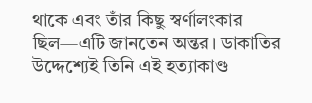থাকে এবং তাঁর কিছু স্বর্ণালংকার ছিল—এটি জানতেন অন্তর। ডাকাতির উদ্দেশ্যেই তিনি এই হত্যাকাণ্ড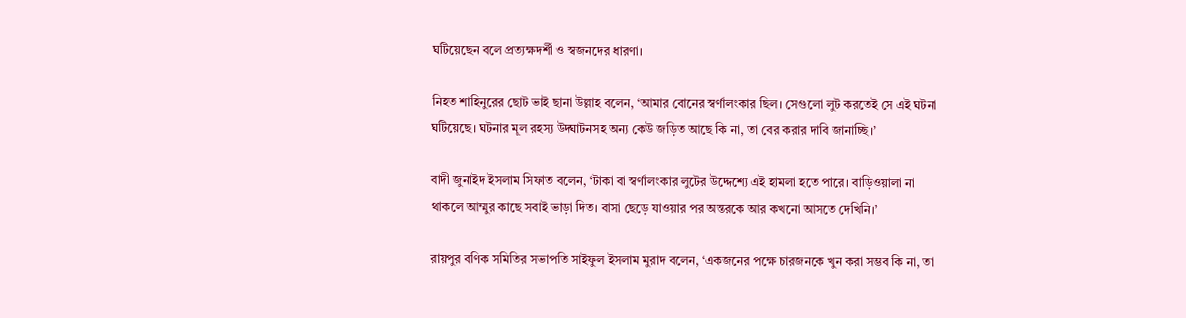ঘটিয়েছেন বলে প্রত্যক্ষদর্শী ও স্বজনদের ধারণা।

নিহত শাহিনুরের ছোট ভাই ছানা উল্লাহ বলেন, ‘আমার বোনের স্বর্ণালংকার ছিল। সেগুলো লুট করতেই সে এই ঘটনা ঘটিয়েছে। ঘটনার মূল রহস্য উদ্ঘাটনসহ অন্য কেউ জড়িত আছে কি না, তা বের করার দাবি জানাচ্ছি।’

বাদী জুনাইদ ইসলাম সিফাত বলেন, ‘টাকা বা স্বর্ণালংকার লুটের উদ্দেশ্যে এই হামলা হতে পারে। বাড়িওয়ালা না থাকলে আম্মুর কাছে সবাই ভাড়া দিত। বাসা ছেড়ে যাওয়ার পর অন্তরকে আর কখনো আসতে দেখিনি।’

রায়পুর বণিক সমিতির সভাপতি সাইফুল ইসলাম মুরাদ বলেন, ‘একজনের পক্ষে চারজনকে খুন করা সম্ভব কি না, তা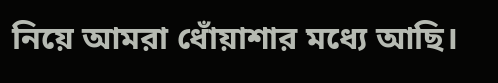নিয়ে আমরা ধোঁয়াশার মধ্যে আছি।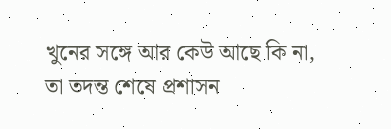খুনের সঙ্গে আর কেউ আছে কি না, তা তদন্ত শেষে প্রশাসন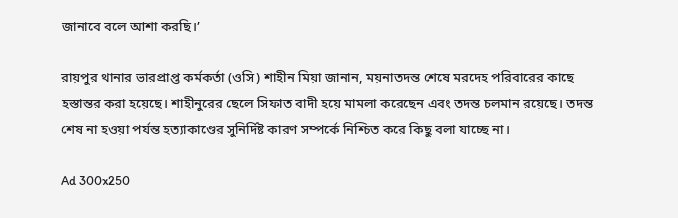জানাবে বলে আশা করছি।’

রায়পুর থানার ভারপ্রাপ্ত কর্মকর্তা (ওসি) শাহীন মিয়া জানান, ময়নাতদন্ত শেষে মরদেহ পরিবারের কাছে হস্তান্তর করা হয়েছে। শাহীনুরের ছেলে সিফাত বাদী হয়ে মামলা করেছেন এবং তদন্ত চলমান রয়েছে। তদন্ত শেষ না হওয়া পর্যন্ত হত্যাকাণ্ডের সুনির্দিষ্ট কারণ সম্পর্কে নিশ্চিত করে কিছু বলা যাচ্ছে না।

Ad 300x250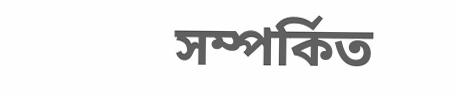সম্পর্কিত